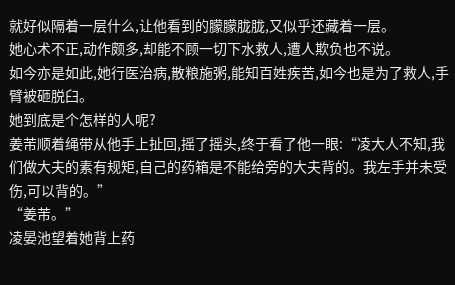就好似隔着一层什么,让他看到的朦朦胧胧,又似乎还藏着一层。
她心术不正,动作颇多,却能不顾一切下水救人,遭人欺负也不说。
如今亦是如此,她行医治病,散粮施粥,能知百姓疾苦,如今也是为了救人,手臂被砸脱臼。
她到底是个怎样的人呢?
姜芾顺着绳带从他手上扯回,摇了摇头,终于看了他一眼:“凌大人不知,我们做大夫的素有规矩,自己的药箱是不能给旁的大夫背的。我左手并未受伤,可以背的。”
“姜芾。”
凌晏池望着她背上药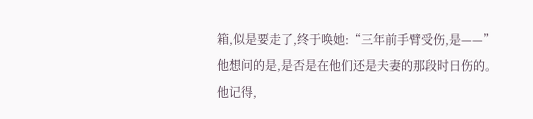箱,似是要走了,终于唤她:“三年前手臂受伤,是——”
他想问的是,是否是在他们还是夫妻的那段时日伤的。
他记得,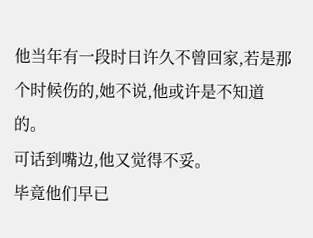他当年有一段时日许久不曾回家,若是那个时候伤的,她不说,他或许是不知道的。
可话到嘴边,他又觉得不妥。
毕竟他们早已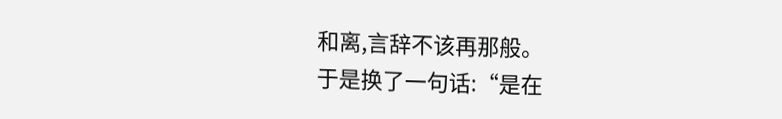和离,言辞不该再那般。
于是换了一句话:“是在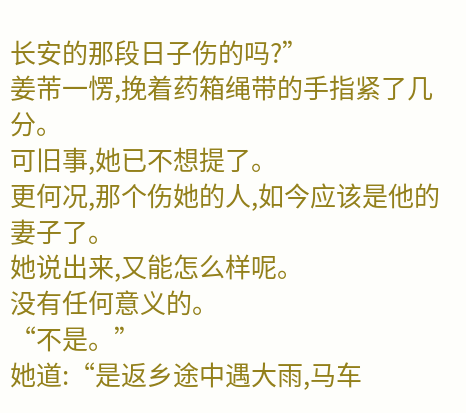长安的那段日子伤的吗?”
姜芾一愣,挽着药箱绳带的手指紧了几分。
可旧事,她已不想提了。
更何况,那个伤她的人,如今应该是他的妻子了。
她说出来,又能怎么样呢。
没有任何意义的。
“不是。”
她道:“是返乡途中遇大雨,马车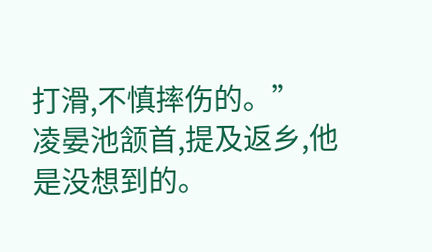打滑,不慎摔伤的。”
凌晏池颔首,提及返乡,他是没想到的。